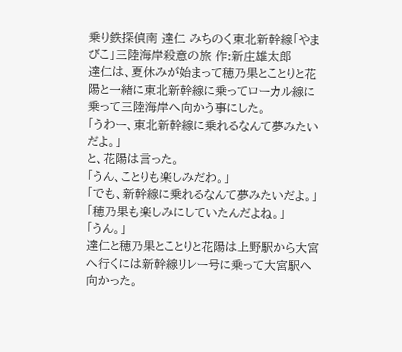乗り鉄探偵南 達仁 みちのく東北新幹線「やまびこ」三陸海岸殺意の旅 作:新庄雄太郎
達仁は、夏休みが始まって穂乃果とことりと花陽と一緒に東北新幹線に乗ってローカル線に乗って三陸海岸へ向かう事にした。
「うわー、東北新幹線に乗れるなんて夢みたいだよ。」
と、花陽は言った。
「うん、ことりも楽しみだわ。」
「でも、新幹線に乗れるなんて夢みたいだよ。」
「穂乃果も楽しみにしていたんだよね。」
「うん。」
達仁と穂乃果とことりと花陽は上野駅から大宮へ行くには新幹線リレー号に乗って大宮駅へ向かった。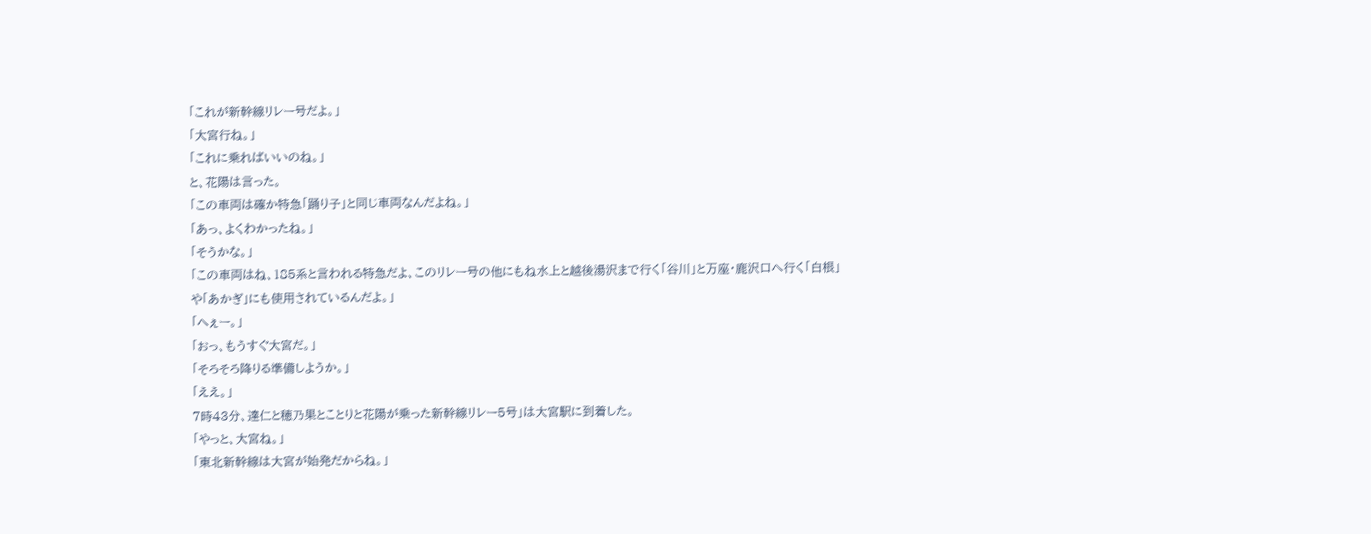「これが新幹線リレー号だよ。」
「大宮行ね。」
「これに乗ればいいのね。」
と、花陽は言った。
「この車両は確か特急「踊り子」と同じ車両なんだよね。」
「あっ、よくわかったね。」
「そうかな。」
「この車両はね、185系と言われる特急だよ、このリレー号の他にもね水上と越後湯沢まで行く「谷川」と万座・鹿沢口へ行く「白根」や「あかぎ」にも使用されているんだよ。」
「へぇー。」
「おっ、もうすぐ大宮だ。」
「そろそろ降りる準備しようか。」
「ええ。」
7時43分、達仁と穂乃果とことりと花陽が乗った新幹線リレー5号」は大宮駅に到着した。
「やっと、大宮ね。」
「東北新幹線は大宮が始発だからね。」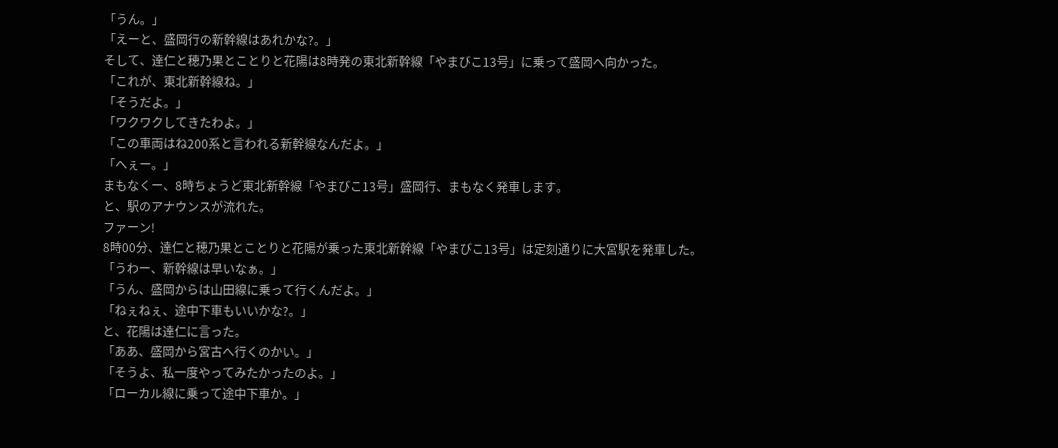「うん。」
「えーと、盛岡行の新幹線はあれかな?。」
そして、達仁と穂乃果とことりと花陽は8時発の東北新幹線「やまびこ13号」に乗って盛岡へ向かった。
「これが、東北新幹線ね。」
「そうだよ。」
「ワクワクしてきたわよ。」
「この車両はね200系と言われる新幹線なんだよ。」
「へぇー。」
まもなくー、8時ちょうど東北新幹線「やまびこ13号」盛岡行、まもなく発車します。
と、駅のアナウンスが流れた。
ファーン!
8時00分、達仁と穂乃果とことりと花陽が乗った東北新幹線「やまびこ13号」は定刻通りに大宮駅を発車した。
「うわー、新幹線は早いなぁ。」
「うん、盛岡からは山田線に乗って行くんだよ。」
「ねぇねぇ、途中下車もいいかな?。」
と、花陽は達仁に言った。
「ああ、盛岡から宮古へ行くのかい。」
「そうよ、私一度やってみたかったのよ。」
「ローカル線に乗って途中下車か。」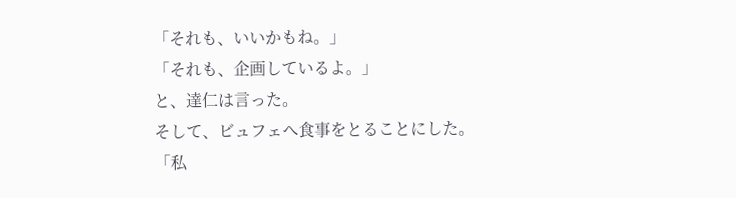「それも、いいかもね。」
「それも、企画しているよ。」
と、達仁は言った。
そして、ビュフェへ食事をとることにした。
「私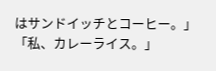はサンドイッチとコーヒー。」
「私、カレーライス。」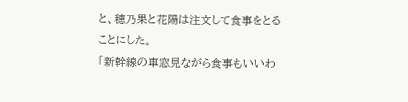と、穂乃果と花陽は注文して食事をとることにした。
「新幹線の車窓見ながら食事もいいわ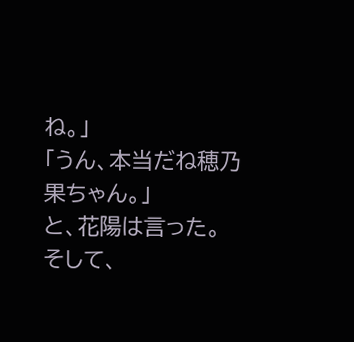ね。」
「うん、本当だね穂乃果ちゃん。」
と、花陽は言った。
そして、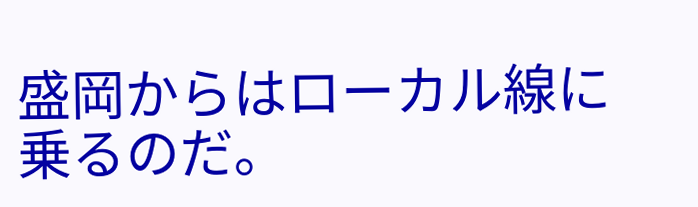盛岡からはローカル線に乗るのだ。